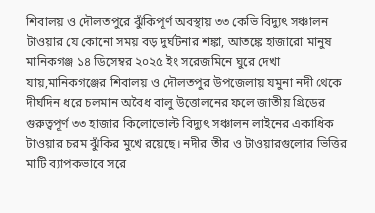শিবালয় ও দৌলতপুরে ঝুঁকিপূর্ণ অবস্থায় ৩৩ কেভি বিদ্যুৎ সঞ্চালন টাওয়ার যে কোনো সময় বড় দুর্ঘটনার শঙ্কা, আতঙ্কে হাজারো মানুষ
মানিকগঞ্জ ১৪ ডিসেম্বর ২০২৫ ইং সরেজমিনে ঘুরে দেখা যায়,মানিকগঞ্জের শিবালয় ও দৌলতপুর উপজেলায় যমুনা নদী থেকে দীর্ঘদিন ধরে চলমান অবৈধ বালু উত্তোলনের ফলে জাতীয় গ্রিডের গুরুত্বপূর্ণ ৩৩ হাজার কিলোভোল্ট বিদ্যুৎ সঞ্চালন লাইনের একাধিক টাওয়ার চরম ঝুঁকির মুখে রয়েছে। নদীর তীর ও টাওয়ারগুলোর ভিত্তির মাটি ব্যাপকভাবে সরে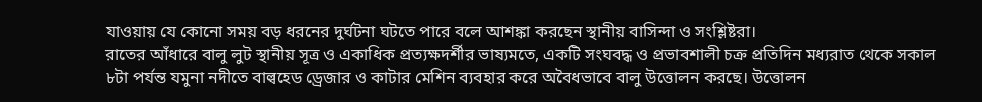যাওয়ায় যে কোনো সময় বড় ধরনের দুর্ঘটনা ঘটতে পারে বলে আশঙ্কা করছেন স্থানীয় বাসিন্দা ও সংশ্লিষ্টরা।
রাতের আঁধারে বালু লুট স্থানীয় সূত্র ও একাধিক প্রত্যক্ষদর্শীর ভাষ্যমতে, একটি সংঘবদ্ধ ও প্রভাবশালী চক্র প্রতিদিন মধ্যরাত থেকে সকাল ৮টা পর্যন্ত যমুনা নদীতে বাল্বহেড ড্রেজার ও কাটার মেশিন ব্যবহার করে অবৈধভাবে বালু উত্তোলন করছে। উত্তোলন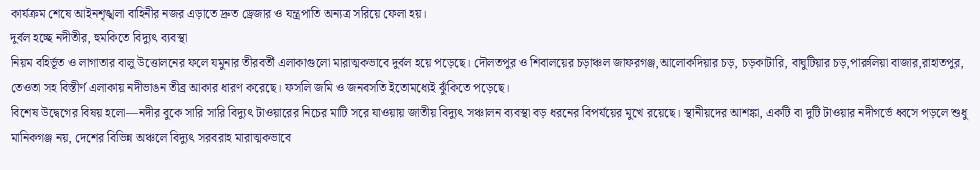কার্যক্রম শেষে আইনশৃঙ্খলা বাহিনীর নজর এড়াতে দ্রুত ড্রেজার ও যন্ত্রপাতি অন্যত্র সরিয়ে ফেলা হয়।
দুর্বল হচ্ছে নদীতীর, হুমকিতে বিদ্যুৎ ব্যবস্থা
নিয়ম বহির্ভূত ও লাগাতার বালু উত্তোলনের ফলে যমুনার তীরবর্তী এলাকাগুলো মারাত্মকভাবে দুর্বল হয়ে পড়েছে। দৌলতপুর ও শিবালয়ের চড়াঞ্চল জাফরগঞ্জ,আলোকদিয়ার চড়, চড়কাটারি, বাঘুটিয়ার চড়,পারুলিয়া বাজার,রাহাতপুর, তেওতা সহ বিস্তীর্ণ এলাকায় নদীভাঙন তীব্র আকার ধারণ করেছে। ফসলি জমি ও জনবসতি ইতোমধ্যেই ঝুঁকিতে পড়েছে।
বিশেষ উদ্বেগের বিষয় হলো—নদীর বুকে সারি সারি বিদ্যুৎ টাওয়ারের নিচের মাটি সরে যাওয়ায় জাতীয় বিদ্যুৎ সঞ্চালন ব্যবস্থা বড় ধরনের বিপর্যয়ের মুখে রয়েছে। স্থানীয়দের আশঙ্কা, একটি বা দুটি টাওয়ার নদীগর্ভে ধ্বসে পড়লে শুধু মানিকগঞ্জ নয়, দেশের বিভিন্ন অঞ্চলে বিদ্যুৎ সরবরাহ মারাত্মকভাবে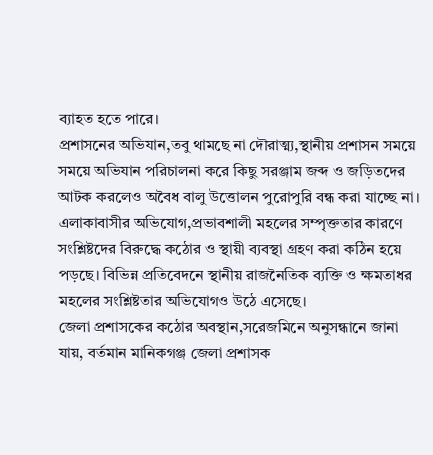ব্যাহত হতে পারে।
প্রশাসনের অভিযান,তবু থামছে না দৌরাত্ম্য,স্থানীয় প্রশাসন সময়ে সময়ে অভিযান পরিচালনা করে কিছু সরঞ্জাম জব্দ ও জড়িতদের আটক করলেও অবৈধ বালু উত্তোলন পুরোপুরি বন্ধ করা যাচ্ছে না। এলাকাবাসীর অভিযোগ,প্রভাবশালী মহলের সম্পৃক্ততার কারণে সংশ্লিষ্টদের বিরুদ্ধে কঠোর ও স্থায়ী ব্যবস্থা গ্রহণ করা কঠিন হয়ে পড়ছে। বিভিন্ন প্রতিবেদনে স্থানীয় রাজনৈতিক ব্যক্তি ও ক্ষমতাধর মহলের সংশ্লিষ্টতার অভিযোগও উঠে এসেছে।
জেলা প্রশাসকের কঠোর অবস্থান,সরেজমিনে অনুসন্ধানে জানা যায়, বর্তমান মানিকগঞ্জ জেলা প্রশাসক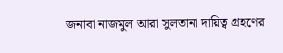জনাবা নাজমুল আরা সুলতানা দায়িত্ব গ্রহণের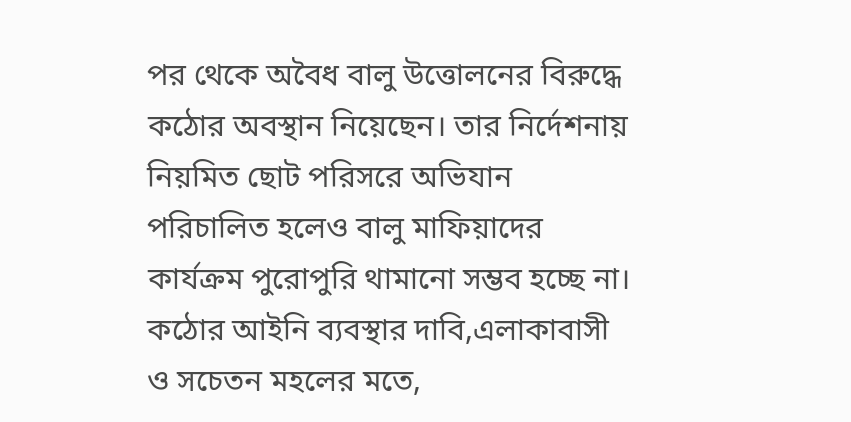পর থেকে অবৈধ বালু উত্তোলনের বিরুদ্ধে কঠোর অবস্থান নিয়েছেন। তার নির্দেশনায় নিয়মিত ছোট পরিসরে অভিযান পরিচালিত হলেও বালু মাফিয়াদের কার্যক্রম পুরোপুরি থামানো সম্ভব হচ্ছে না।
কঠোর আইনি ব্যবস্থার দাবি,এলাকাবাসী ও সচেতন মহলের মতে,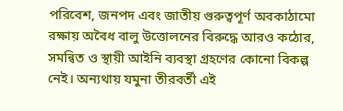পরিবেশ, জনপদ এবং জাতীয় গুরুত্বপূর্ণ অবকাঠামো রক্ষায় অবৈধ বালু উত্তোলনের বিরুদ্ধে আরও কঠোর, সমন্বিত ও স্থায়ী আইনি ব্যবস্থা গ্রহণের কোনো বিকল্প নেই। অন্যথায় যমুনা তীরবর্তী এই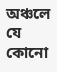অঞ্চলে যে কোনো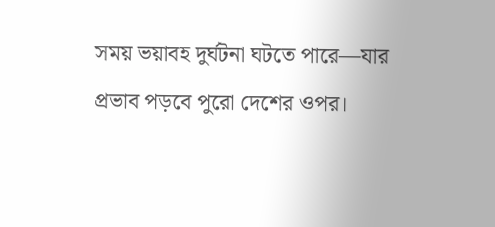সময় ভয়াবহ দুর্ঘটনা ঘটতে পারে—যার প্রভাব পড়বে পুরো দেশের ওপর।